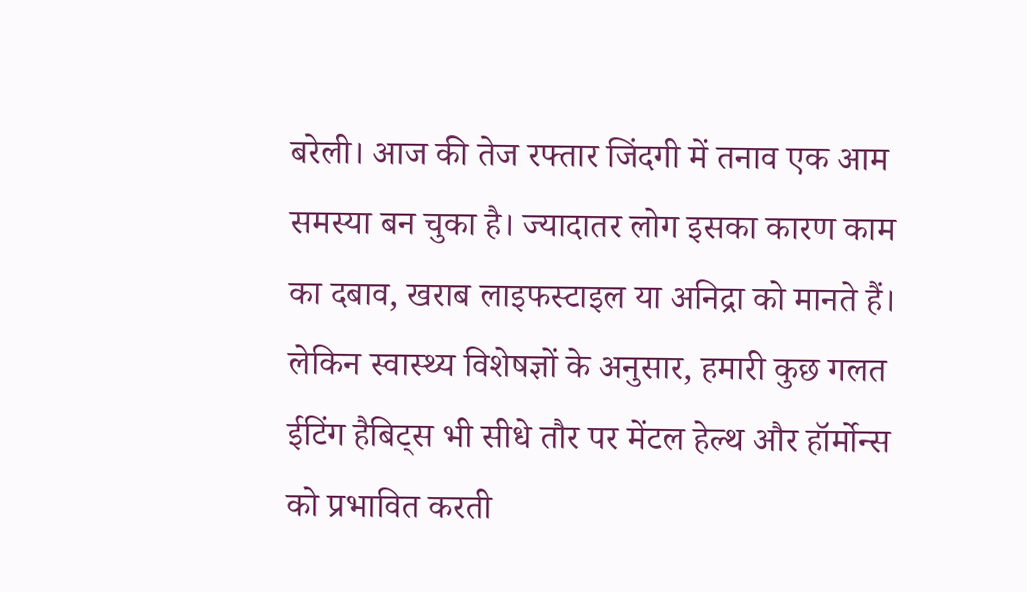बरेली। आज की तेज रफ्तार जिंदगी में तनाव एक आम समस्या बन चुका है। ज्यादातर लोग इसका कारण काम का दबाव, खराब लाइफस्टाइल या अनिद्रा को मानते हैं। लेकिन स्वास्थ्य विशेषज्ञों के अनुसार, हमारी कुछ गलत ईटिंग हैबिट्स भी सीधे तौर पर मेंटल हेल्थ और हॉर्मोन्स को प्रभावित करती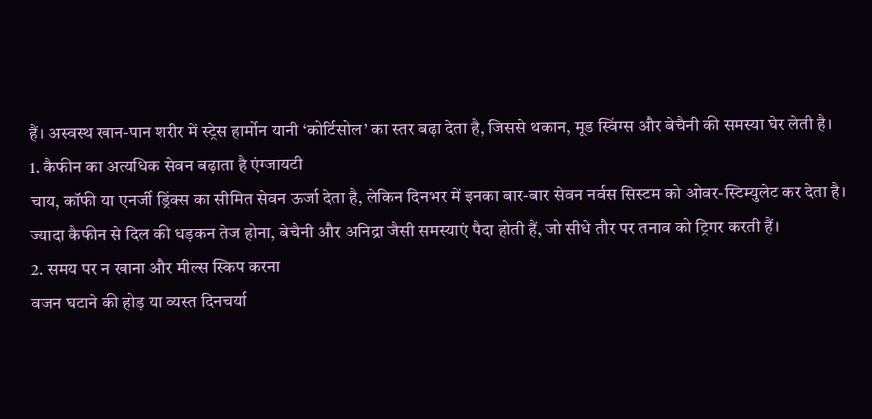हैं। अस्वस्थ खान-पान शरीर में स्ट्रेस हार्मोन यानी ‘कोर्टिसोल’ का स्तर बढ़ा देता है, जिससे थकान, मूड स्विंग्स और बेचैनी की समस्या घेर लेती है।
1. कैफीन का अत्यधिक सेवन बढ़ाता है एंग्जायटी
चाय, कॉफी या एनर्जी ड्रिंक्स का सीमित सेवन ऊर्जा देता है, लेकिन दिनभर में इनका बार-बार सेवन नर्वस सिस्टम को ओवर-स्टिम्युलेट कर देता है। ज्यादा कैफीन से दिल की धड़कन तेज होना, बेचैनी और अनिद्रा जैसी समस्याएं पैदा होती हैं, जो सीधे तौर पर तनाव को ट्रिगर करती हैं।
2. समय पर न खाना और मील्स स्किप करना
वजन घटाने की होड़ या व्यस्त दिनचर्या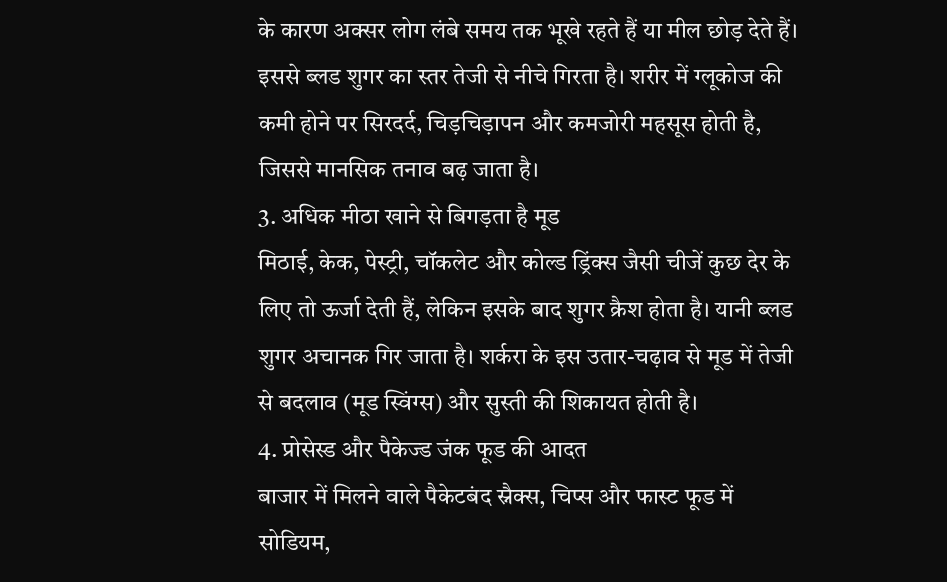के कारण अक्सर लोग लंबे समय तक भूखे रहते हैं या मील छोड़ देते हैं। इससे ब्लड शुगर का स्तर तेजी से नीचे गिरता है। शरीर में ग्लूकोज की कमी होने पर सिरदर्द, चिड़चिड़ापन और कमजोरी महसूस होती है, जिससे मानसिक तनाव बढ़ जाता है।
3. अधिक मीठा खाने से बिगड़ता है मूड
मिठाई, केक, पेस्ट्री, चॉकलेट और कोल्ड ड्रिंक्स जैसी चीजें कुछ देर के लिए तो ऊर्जा देती हैं, लेकिन इसके बाद शुगर क्रैश होता है। यानी ब्लड शुगर अचानक गिर जाता है। शर्करा के इस उतार-चढ़ाव से मूड में तेजी से बदलाव (मूड स्विंग्स) और सुस्ती की शिकायत होती है।
4. प्रोसेस्ड और पैकेज्ड जंक फूड की आदत
बाजार में मिलने वाले पैकेटबंद स्नैक्स, चिप्स और फास्ट फूड में सोडियम,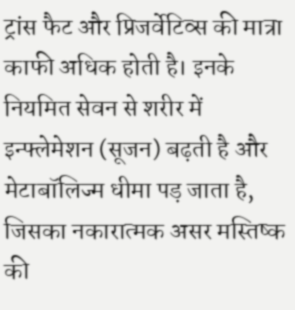ट्रांस फैट और प्रिजर्वेटिव्स की मात्रा काफी अधिक होती है। इनके नियमित सेवन से शरीर में इन्फ्लेमेशन (सूजन) बढ़ती है और मेटाबॉलिज्म धीमा पड़ जाता है, जिसका नकारात्मक असर मस्तिष्क की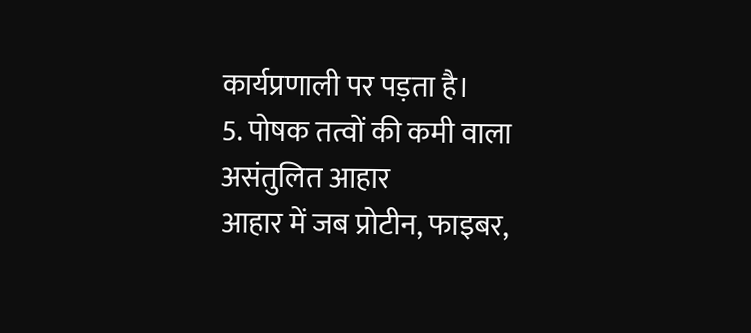कार्यप्रणाली पर पड़ता है।
5. पोषक तत्वों की कमी वाला असंतुलित आहार
आहार में जब प्रोटीन, फाइबर,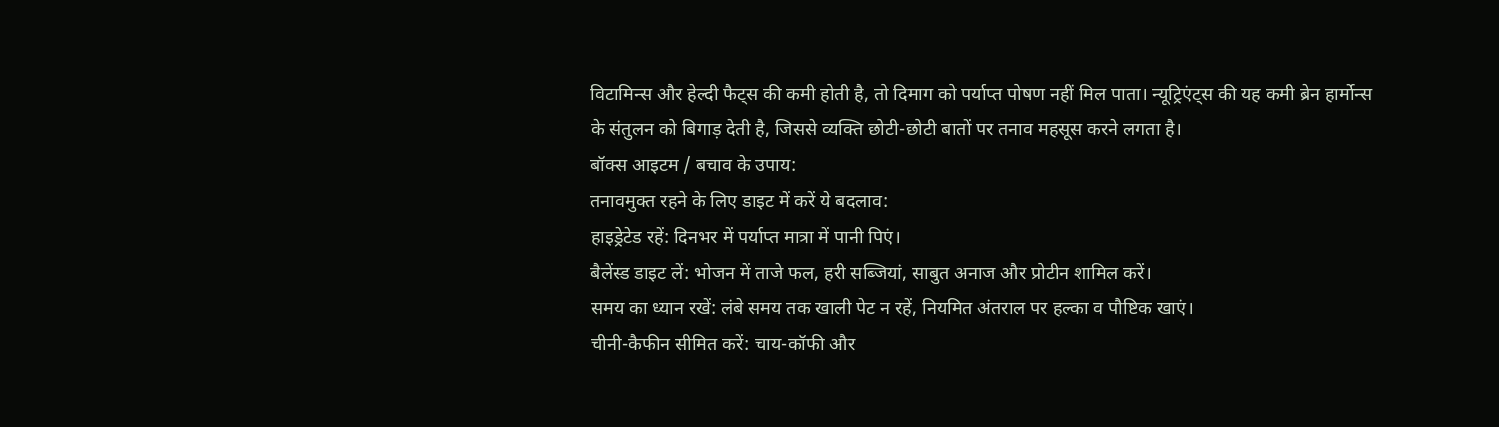विटामिन्स और हेल्दी फैट्स की कमी होती है, तो दिमाग को पर्याप्त पोषण नहीं मिल पाता। न्यूट्रिएंट्स की यह कमी ब्रेन हार्मोन्स के संतुलन को बिगाड़ देती है, जिससे व्यक्ति छोटी-छोटी बातों पर तनाव महसूस करने लगता है।
बॉक्स आइटम / बचाव के उपाय:
तनावमुक्त रहने के लिए डाइट में करें ये बदलाव:
हाइड्रेटेड रहें: दिनभर में पर्याप्त मात्रा में पानी पिएं।
बैलेंस्ड डाइट लें: भोजन में ताजे फल, हरी सब्जियां, साबुत अनाज और प्रोटीन शामिल करें।
समय का ध्यान रखें: लंबे समय तक खाली पेट न रहें, नियमित अंतराल पर हल्का व पौष्टिक खाएं।
चीनी-कैफीन सीमित करें: चाय-कॉफी और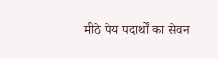मीठे पेय पदार्थों का सेवन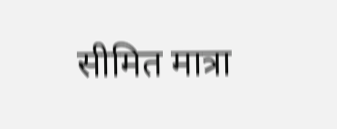सीमित मात्रा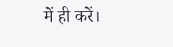में ही करें।